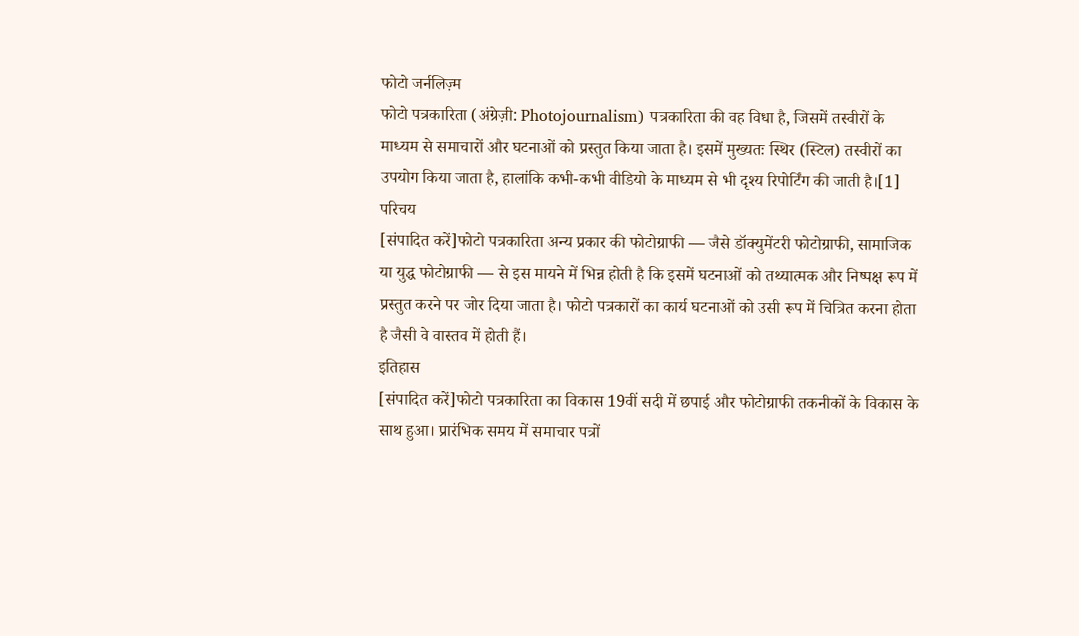फोटो जर्नलिज़्म
फोटो पत्रकारिता (अंग्रेज़ी: Photojournalism) पत्रकारिता की वह विधा है, जिसमें तस्वीरों के माध्यम से समाचारों और घटनाओं को प्रस्तुत किया जाता है। इसमें मुख्यतः स्थिर (स्टिल) तस्वीरों का उपयोग किया जाता है, हालांकि कभी-कभी वीडियो के माध्यम से भी दृश्य रिपोर्टिंग की जाती है।[1]
परिचय
[संपादित करें]फोटो पत्रकारिता अन्य प्रकार की फोटोग्राफी — जैसे डॉक्युमेंटरी फोटोग्राफी, सामाजिक या युद्ध फोटोग्राफी — से इस मायने में भिन्न होती है कि इसमें घटनाओं को तथ्यात्मक और निष्पक्ष रूप में प्रस्तुत करने पर जोर दिया जाता है। फोटो पत्रकारों का कार्य घटनाओं को उसी रूप में चित्रित करना होता है जैसी वे वास्तव में होती हैं।
इतिहास
[संपादित करें]फोटो पत्रकारिता का विकास 19वीं सदी में छपाई और फोटोग्राफी तकनीकों के विकास के साथ हुआ। प्रारंभिक समय में समाचार पत्रों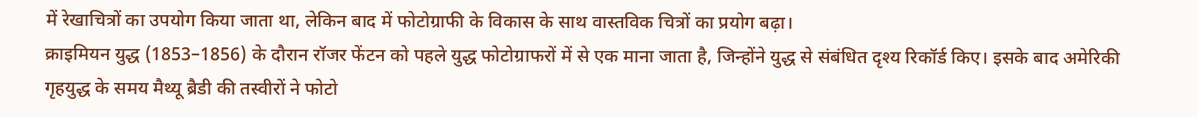में रेखाचित्रों का उपयोग किया जाता था, लेकिन बाद में फोटोग्राफी के विकास के साथ वास्तविक चित्रों का प्रयोग बढ़ा।
क्राइमियन युद्ध (1853–1856) के दौरान रॉजर फेंटन को पहले युद्ध फोटोग्राफरों में से एक माना जाता है, जिन्होंने युद्ध से संबंधित दृश्य रिकॉर्ड किए। इसके बाद अमेरिकी गृहयुद्ध के समय मैथ्यू ब्रैडी की तस्वीरों ने फोटो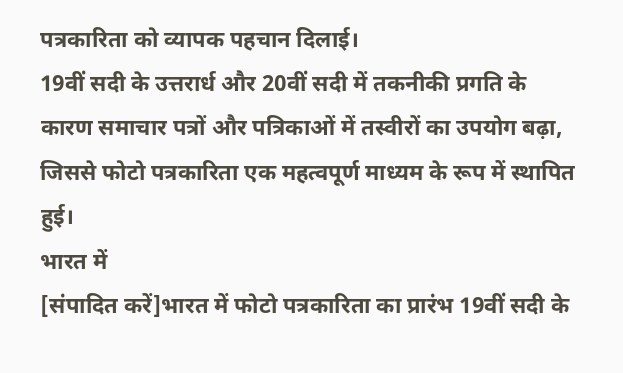पत्रकारिता को व्यापक पहचान दिलाई।
19वीं सदी के उत्तरार्ध और 20वीं सदी में तकनीकी प्रगति के कारण समाचार पत्रों और पत्रिकाओं में तस्वीरों का उपयोग बढ़ा, जिससे फोटो पत्रकारिता एक महत्वपूर्ण माध्यम के रूप में स्थापित हुई।
भारत में
[संपादित करें]भारत में फोटो पत्रकारिता का प्रारंभ 19वीं सदी के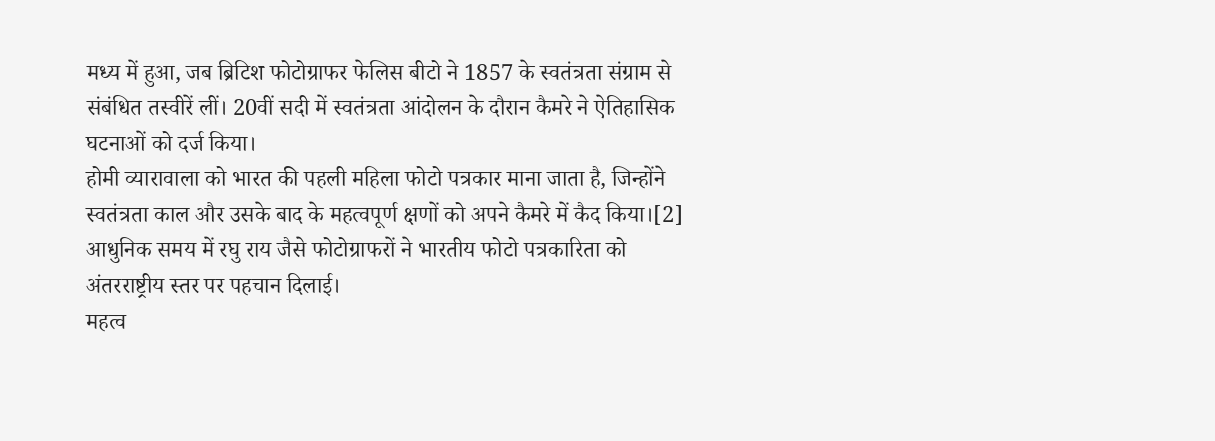मध्य में हुआ, जब ब्रिटिश फोटोग्राफर फेलिस बीटो ने 1857 के स्वतंत्रता संग्राम से संबंधित तस्वीरें लीं। 20वीं सदी में स्वतंत्रता आंदोलन के दौरान कैमरे ने ऐतिहासिक घटनाओं को दर्ज किया।
होमी व्यारावाला को भारत की पहली महिला फोटो पत्रकार माना जाता है, जिन्होंने स्वतंत्रता काल और उसके बाद के महत्वपूर्ण क्षणों को अपने कैमरे में कैद किया।[2]
आधुनिक समय में रघु राय जैसे फोटोग्राफरों ने भारतीय फोटो पत्रकारिता को अंतरराष्ट्रीय स्तर पर पहचान दिलाई।
महत्व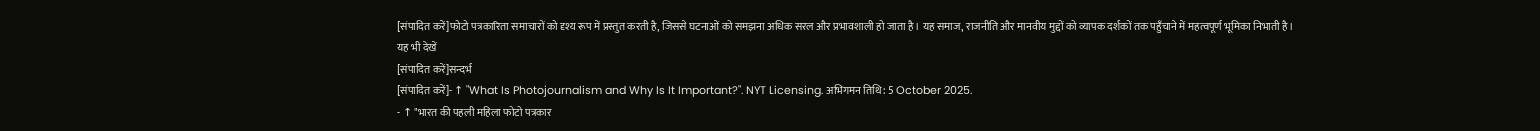[संपादित करें]फोटो पत्रकारिता समाचारों को दृश्य रूप में प्रस्तुत करती है, जिससे घटनाओं को समझना अधिक सरल और प्रभावशाली हो जाता है। यह समाज, राजनीति और मानवीय मुद्दों को व्यापक दर्शकों तक पहुँचाने में महत्वपूर्ण भूमिका निभाती है।
यह भी देखें
[संपादित करें]सन्दर्भ
[संपादित करें]- ↑ "What Is Photojournalism and Why Is It Important?". NYT Licensing. अभिगमन तिथि: 5 October 2025.
- ↑ "भारत की पहली महिला फोटो पत्रकार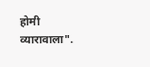होमी व्यारावाला".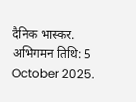दैनिक भास्कर. अभिगमन तिथि: 5 October 2025.